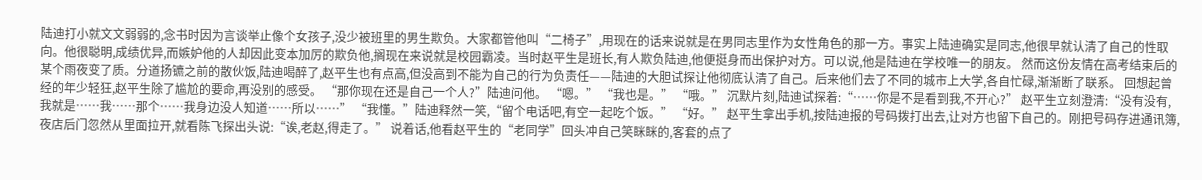陆迪打小就文文弱弱的,念书时因为言谈举止像个女孩子,没少被班里的男生欺负。大家都管他叫“二椅子”,用现在的话来说就是在男同志里作为女性角色的那一方。事实上陆迪确实是同志,他很早就认清了自己的性取向。他很聪明,成绩优异,而嫉妒他的人却因此变本加厉的欺负他,搁现在来说就是校园霸凌。当时赵平生是班长,有人欺负陆迪,他便挺身而出保护对方。可以说,他是陆迪在学校唯一的朋友。 然而这份友情在高考结束后的某个雨夜变了质。分道扬镳之前的散伙饭,陆迪喝醉了,赵平生也有点高,但没高到不能为自己的行为负责任——陆迪的大胆试探让他彻底认清了自己。后来他们去了不同的城市上大学,各自忙碌,渐渐断了联系。 回想起曾经的年少轻狂,赵平生除了尴尬的要命,再没别的感受。 “那你现在还是自己一个人?”陆迪问他。 “嗯。” “我也是。” “哦。” 沉默片刻,陆迪试探着:“……你是不是看到我,不开心?” 赵平生立刻澄清:“没有没有,我就是……我……那个……我身边没人知道……所以……” “我懂。”陆迪释然一笑,“留个电话吧,有空一起吃个饭。” “好。” 赵平生拿出手机,按陆迪报的号码拨打出去,让对方也留下自己的。刚把号码存进通讯簿,夜店后门忽然从里面拉开,就看陈飞探出头说:“诶,老赵,得走了。” 说着话,他看赵平生的“老同学”回头冲自己笑眯眯的,客套的点了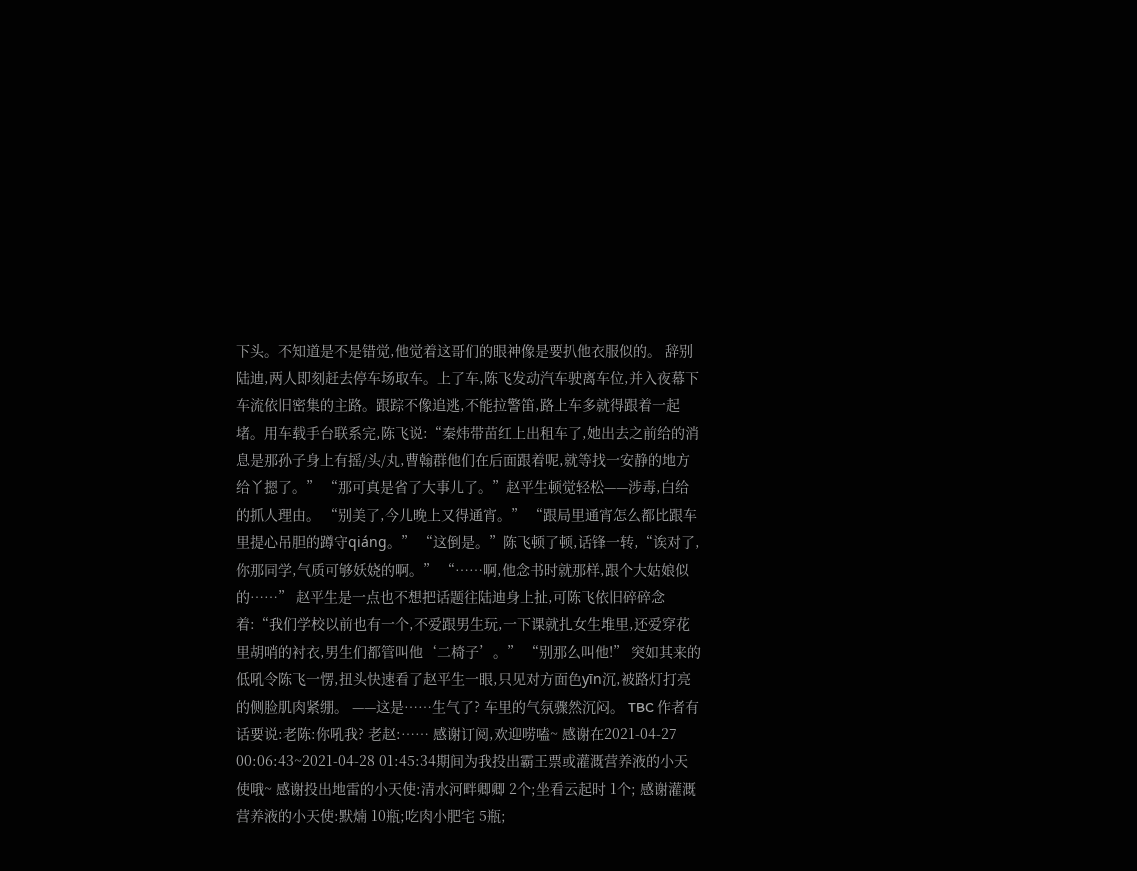下头。不知道是不是错觉,他觉着这哥们的眼神像是要扒他衣服似的。 辞别陆迪,两人即刻赶去停车场取车。上了车,陈飞发动汽车驶离车位,并入夜幕下车流依旧密集的主路。跟踪不像追逃,不能拉警笛,路上车多就得跟着一起堵。用车载手台联系完,陈飞说:“秦炜带苗红上出租车了,她出去之前给的消息是那孙子身上有摇/头/丸,曹翰群他们在后面跟着呢,就等找一安静的地方给丫摁了。” “那可真是省了大事儿了。”赵平生顿觉轻松——涉毒,白给的抓人理由。 “别美了,今儿晚上又得通宵。” “跟局里通宵怎么都比跟车里提心吊胆的蹲守qiáng。” “这倒是。”陈飞顿了顿,话锋一转,“诶对了,你那同学,气质可够妖娆的啊。” “……啊,他念书时就那样,跟个大姑娘似的……” 赵平生是一点也不想把话题往陆迪身上扯,可陈飞依旧碎碎念着:“我们学校以前也有一个,不爱跟男生玩,一下课就扎女生堆里,还爱穿花里胡哨的衬衣,男生们都管叫他‘二椅子’。” “别那么叫他!” 突如其来的低吼令陈飞一愣,扭头快速看了赵平生一眼,只见对方面色yīn沉,被路灯打亮的侧脸肌肉紧绷。 ——这是……生气了? 车里的气氛骤然沉闷。 TBC 作者有话要说:老陈:你吼我? 老赵:…… 感谢订阅,欢迎唠嗑~ 感谢在2021-04-27 00:06:43~2021-04-28 01:45:34期间为我投出霸王票或灌溉营养液的小天使哦~ 感谢投出地雷的小天使:清水河畔卿卿 2个;坐看云起时 1个; 感谢灌溉营养液的小天使:默煵 10瓶;吃肉小肥宅 5瓶;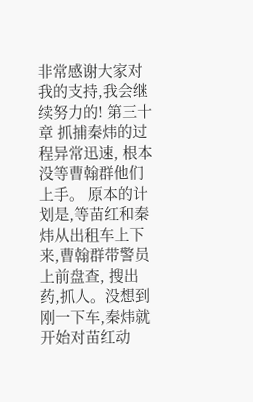非常感谢大家对我的支持,我会继续努力的! 第三十章 抓捕秦炜的过程异常迅速, 根本没等曹翰群他们上手。 原本的计划是,等苗红和秦炜从出租车上下来,曹翰群带警员上前盘查, 搜出药,抓人。没想到刚一下车,秦炜就开始对苗红动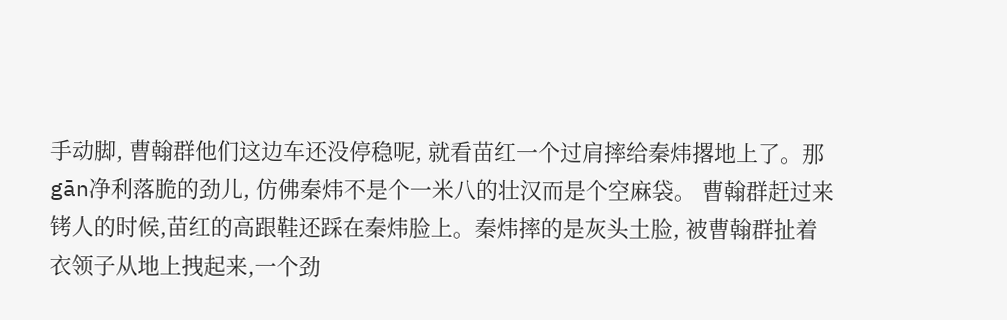手动脚, 曹翰群他们这边车还没停稳呢, 就看苗红一个过肩摔给秦炜撂地上了。那gān净利落脆的劲儿, 仿佛秦炜不是个一米八的壮汉而是个空麻袋。 曹翰群赶过来铐人的时候,苗红的高跟鞋还踩在秦炜脸上。秦炜摔的是灰头土脸, 被曹翰群扯着衣领子从地上拽起来,一个劲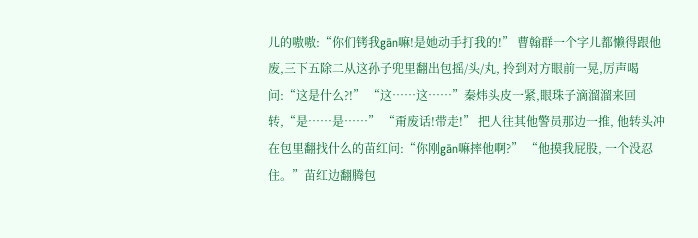儿的嗷嗷:“你们铐我gān嘛!是她动手打我的!” 曹翰群一个字儿都懒得跟他废,三下五除二从这孙子兜里翻出包摇/头/丸, 拎到对方眼前一晃,厉声喝问:“这是什么?!” “这……这……”秦炜头皮一紧,眼珠子滴溜溜来回转,“是……是……” “甭废话!带走!” 把人往其他警员那边一推, 他转头冲在包里翻找什么的苗红问:“你刚gān嘛摔他啊?” “他摸我屁股, 一个没忍住。”苗红边翻腾包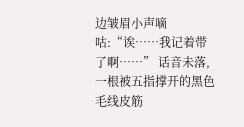边皱眉小声嘀咕:“诶……我记着带了啊……” 话音未落,一根被五指撑开的黑色毛线皮筋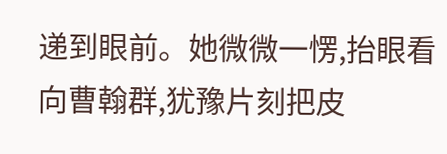递到眼前。她微微一愣,抬眼看向曹翰群,犹豫片刻把皮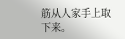筋从人家手上取下来。